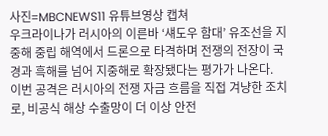사진=MBCNEWS11 유튜브영상 캡쳐
우크라이나가 러시아의 이른바 ‘섀도우 함대’ 유조선을 지중해 중립 해역에서 드론으로 타격하며 전쟁의 전장이 국경과 흑해를 넘어 지중해로 확장됐다는 평가가 나온다.
이번 공격은 러시아의 전쟁 자금 흐름을 직접 겨냥한 조치로, 비공식 해상 수출망이 더 이상 안전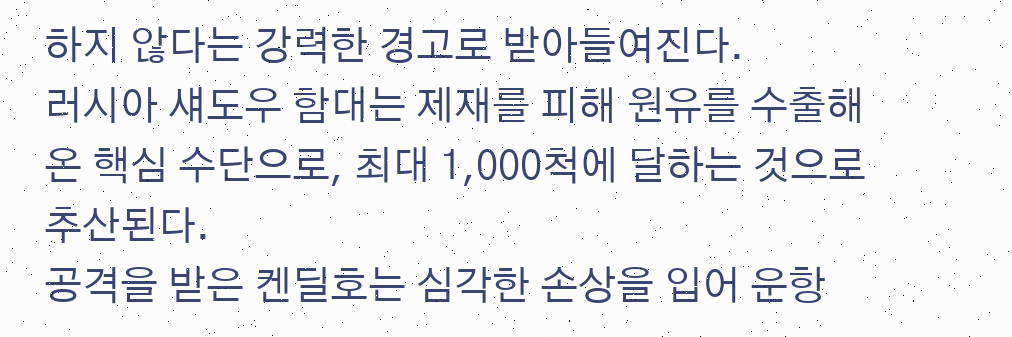하지 않다는 강력한 경고로 받아들여진다.
러시아 섀도우 함대는 제재를 피해 원유를 수출해 온 핵심 수단으로, 최대 1,000척에 달하는 것으로 추산된다.
공격을 받은 켄딜호는 심각한 손상을 입어 운항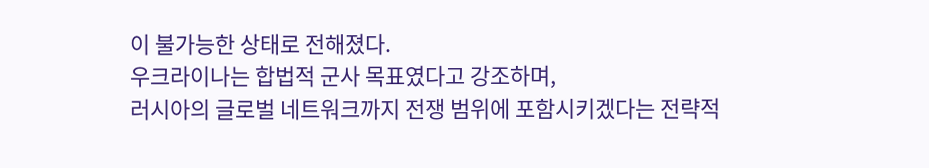이 불가능한 상태로 전해졌다.
우크라이나는 합법적 군사 목표였다고 강조하며,
러시아의 글로벌 네트워크까지 전쟁 범위에 포함시키겠다는 전략적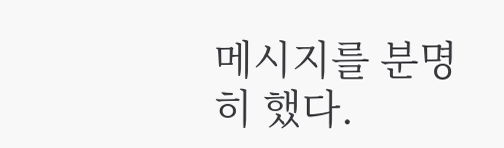메시지를 분명히 했다.